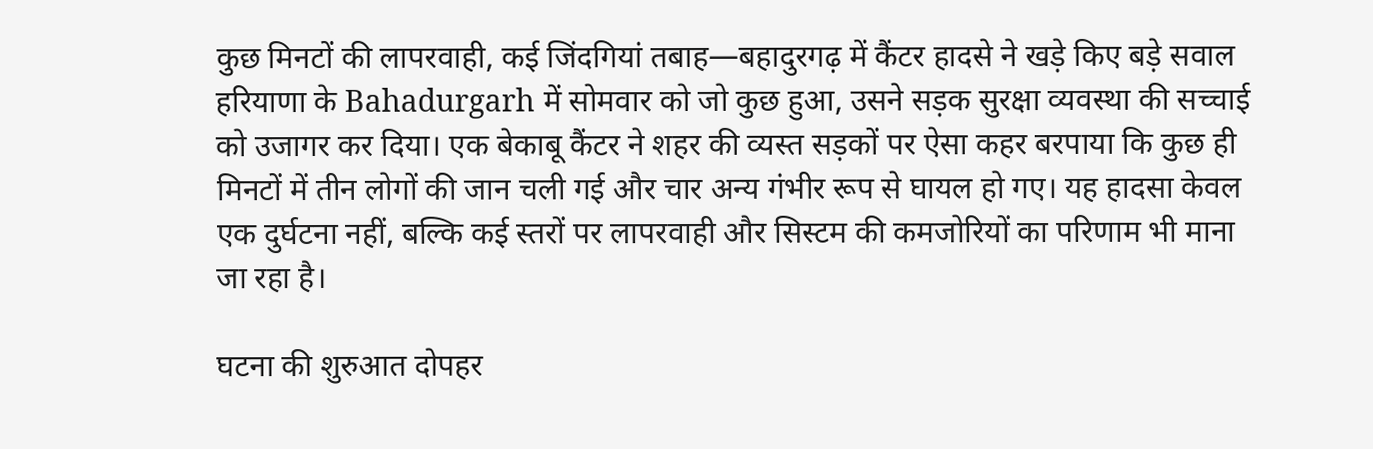कुछ मिनटों की लापरवाही, कई जिंदगियां तबाह—बहादुरगढ़ में कैंटर हादसे ने खड़े किए बड़े सवाल
हरियाणा के Bahadurgarh में सोमवार को जो कुछ हुआ, उसने सड़क सुरक्षा व्यवस्था की सच्चाई को उजागर कर दिया। एक बेकाबू कैंटर ने शहर की व्यस्त सड़कों पर ऐसा कहर बरपाया कि कुछ ही मिनटों में तीन लोगों की जान चली गई और चार अन्य गंभीर रूप से घायल हो गए। यह हादसा केवल एक दुर्घटना नहीं, बल्कि कई स्तरों पर लापरवाही और सिस्टम की कमजोरियों का परिणाम भी माना जा रहा है।

घटना की शुरुआत दोपहर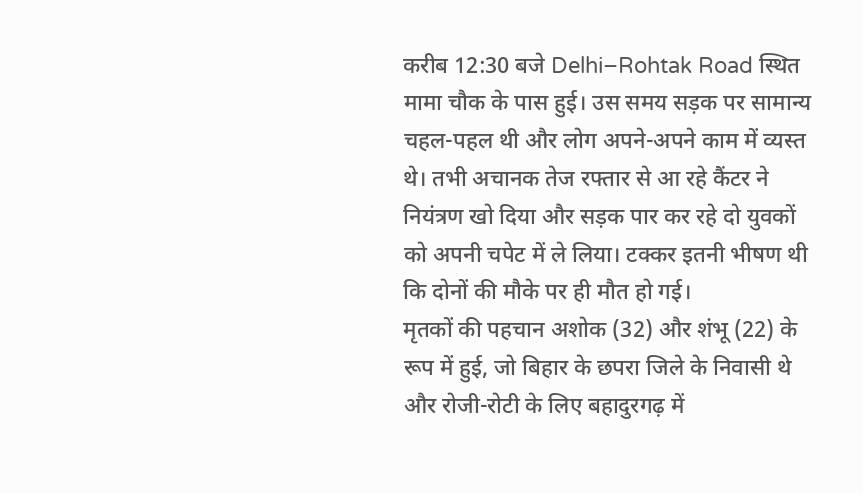करीब 12:30 बजे Delhi–Rohtak Road स्थित मामा चौक के पास हुई। उस समय सड़क पर सामान्य चहल-पहल थी और लोग अपने-अपने काम में व्यस्त थे। तभी अचानक तेज रफ्तार से आ रहे कैंटर ने नियंत्रण खो दिया और सड़क पार कर रहे दो युवकों को अपनी चपेट में ले लिया। टक्कर इतनी भीषण थी कि दोनों की मौके पर ही मौत हो गई।
मृतकों की पहचान अशोक (32) और शंभू (22) के रूप में हुई, जो बिहार के छपरा जिले के निवासी थे और रोजी-रोटी के लिए बहादुरगढ़ में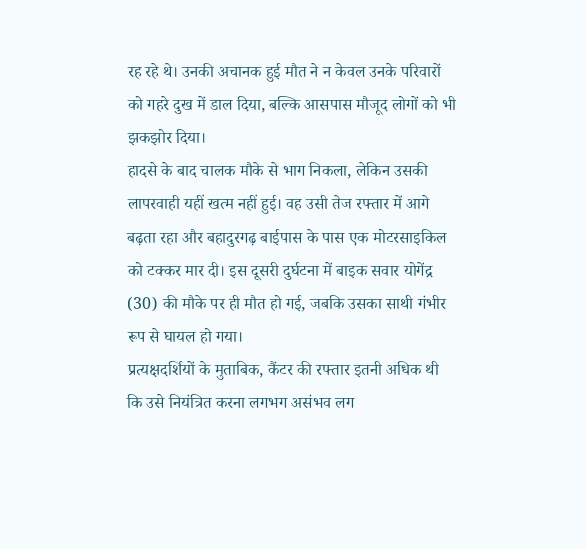रह रहे थे। उनकी अचानक हुई मौत ने न केवल उनके परिवारों को गहरे दुख में डाल दिया, बल्कि आसपास मौजूद लोगों को भी झकझोर दिया।
हादसे के बाद चालक मौके से भाग निकला, लेकिन उसकी लापरवाही यहीं खत्म नहीं हुई। वह उसी तेज रफ्तार में आगे बढ़ता रहा और बहादुरगढ़ बाईपास के पास एक मोटरसाइकिल को टक्कर मार दी। इस दूसरी दुर्घटना में बाइक सवार योगेंद्र (30) की मौके पर ही मौत हो गई, जबकि उसका साथी गंभीर रूप से घायल हो गया।
प्रत्यक्षदर्शियों के मुताबिक, कैंटर की रफ्तार इतनी अधिक थी कि उसे नियंत्रित करना लगभग असंभव लग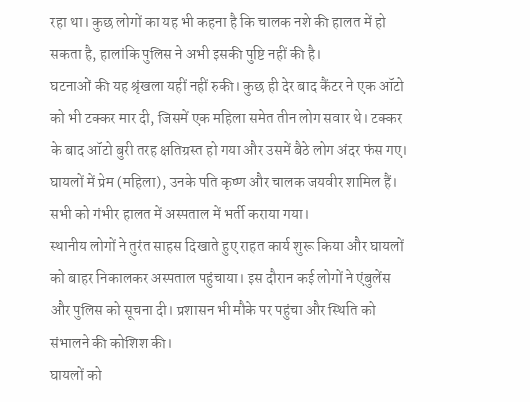रहा था। कुछ लोगों का यह भी कहना है कि चालक नशे की हालत में हो सकता है, हालांकि पुलिस ने अभी इसकी पुष्टि नहीं की है।
घटनाओं की यह श्रृंखला यहीं नहीं रुकी। कुछ ही देर बाद कैंटर ने एक ऑटो को भी टक्कर मार दी, जिसमें एक महिला समेत तीन लोग सवार थे। टक्कर के बाद ऑटो बुरी तरह क्षतिग्रस्त हो गया और उसमें बैठे लोग अंदर फंस गए। घायलों में प्रेम (महिला), उनके पति कृष्ण और चालक जयवीर शामिल हैं। सभी को गंभीर हालत में अस्पताल में भर्ती कराया गया।
स्थानीय लोगों ने तुरंत साहस दिखाते हुए राहत कार्य शुरू किया और घायलों को बाहर निकालकर अस्पताल पहुंचाया। इस दौरान कई लोगों ने एंबुलेंस और पुलिस को सूचना दी। प्रशासन भी मौके पर पहुंचा और स्थिति को संभालने की कोशिश की।
घायलों को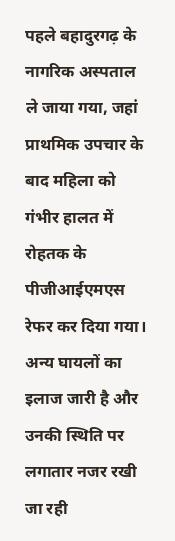पहले बहादुरगढ़ के नागरिक अस्पताल ले जाया गया, जहां प्राथमिक उपचार के बाद महिला को गंभीर हालत में रोहतक के पीजीआईएमएस रेफर कर दिया गया। अन्य घायलों का इलाज जारी है और उनकी स्थिति पर लगातार नजर रखी जा रही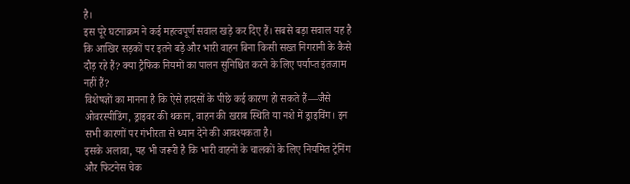है।
इस पूरे घटनाक्रम ने कई महत्वपूर्ण सवाल खड़े कर दिए हैं। सबसे बड़ा सवाल यह है कि आखिर सड़कों पर इतने बड़े और भारी वाहन बिना किसी सख्त निगरानी के कैसे दौड़ रहे हैं? क्या ट्रैफिक नियमों का पालन सुनिश्चित करने के लिए पर्याप्त इंतजाम नहीं हैं?
विशेषज्ञों का मानना है कि ऐसे हादसों के पीछे कई कारण हो सकते हैं—जैसे ओवरस्पीडिंग, ड्राइवर की थकान, वाहन की खराब स्थिति या नशे में ड्राइविंग। इन सभी कारणों पर गंभीरता से ध्यान देने की आवश्यकता है।
इसके अलावा, यह भी जरूरी है कि भारी वाहनों के चालकों के लिए नियमित ट्रेनिंग और फिटनेस चेक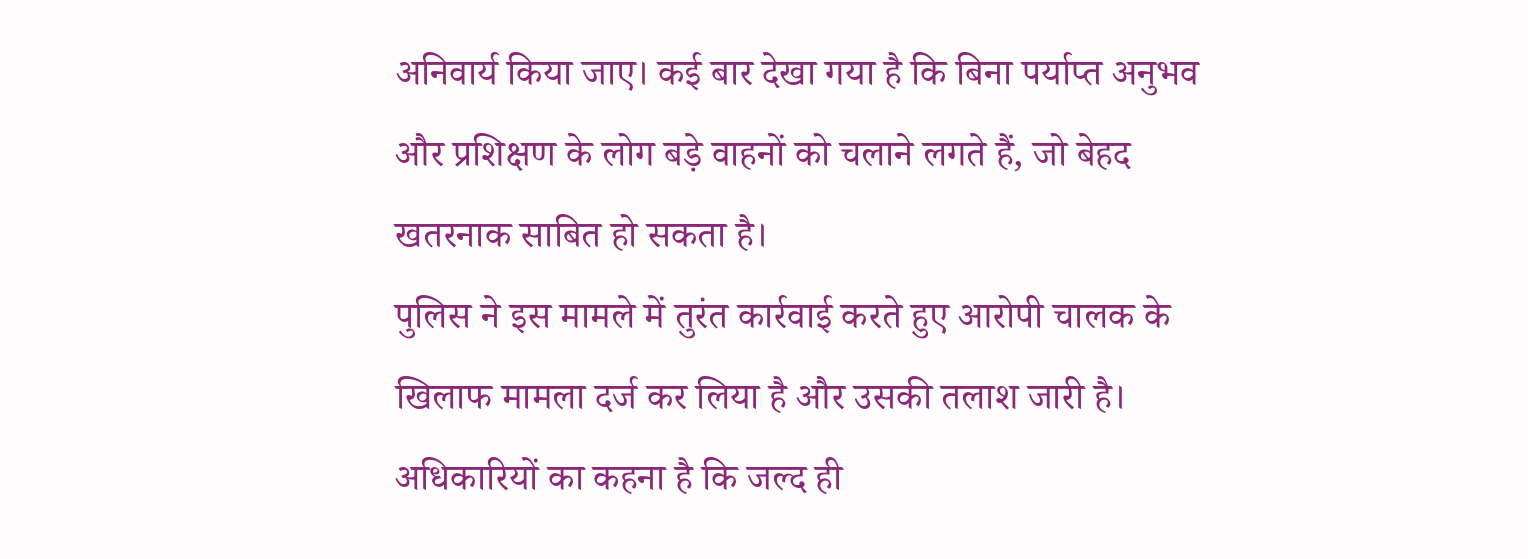अनिवार्य किया जाए। कई बार देखा गया है कि बिना पर्याप्त अनुभव और प्रशिक्षण के लोग बड़े वाहनों को चलाने लगते हैं, जो बेहद खतरनाक साबित हो सकता है।
पुलिस ने इस मामले में तुरंत कार्रवाई करते हुए आरोपी चालक के खिलाफ मामला दर्ज कर लिया है और उसकी तलाश जारी है। अधिकारियों का कहना है कि जल्द ही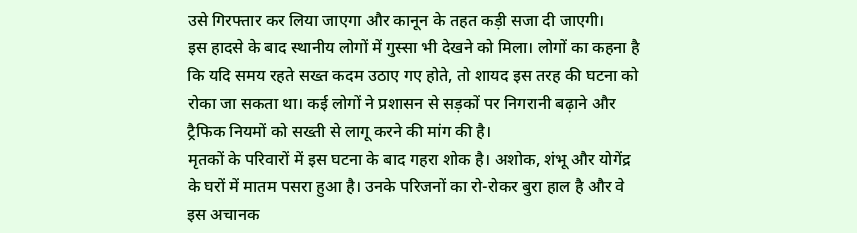उसे गिरफ्तार कर लिया जाएगा और कानून के तहत कड़ी सजा दी जाएगी।
इस हादसे के बाद स्थानीय लोगों में गुस्सा भी देखने को मिला। लोगों का कहना है कि यदि समय रहते सख्त कदम उठाए गए होते, तो शायद इस तरह की घटना को रोका जा सकता था। कई लोगों ने प्रशासन से सड़कों पर निगरानी बढ़ाने और ट्रैफिक नियमों को सख्ती से लागू करने की मांग की है।
मृतकों के परिवारों में इस घटना के बाद गहरा शोक है। अशोक, शंभू और योगेंद्र के घरों में मातम पसरा हुआ है। उनके परिजनों का रो-रोकर बुरा हाल है और वे इस अचानक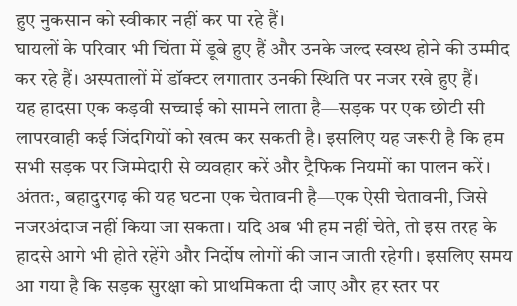हुए नुकसान को स्वीकार नहीं कर पा रहे हैं।
घायलों के परिवार भी चिंता में डूबे हुए हैं और उनके जल्द स्वस्थ होने की उम्मीद कर रहे हैं। अस्पतालों में डॉक्टर लगातार उनकी स्थिति पर नजर रखे हुए हैं।
यह हादसा एक कड़वी सच्चाई को सामने लाता है—सड़क पर एक छोटी सी लापरवाही कई जिंदगियों को खत्म कर सकती है। इसलिए यह जरूरी है कि हम सभी सड़क पर जिम्मेदारी से व्यवहार करें और ट्रैफिक नियमों का पालन करें।
अंततः, बहादुरगढ़ की यह घटना एक चेतावनी है—एक ऐसी चेतावनी, जिसे नजरअंदाज नहीं किया जा सकता। यदि अब भी हम नहीं चेते, तो इस तरह के हादसे आगे भी होते रहेंगे और निर्दोष लोगों की जान जाती रहेगी। इसलिए समय आ गया है कि सड़क सुरक्षा को प्राथमिकता दी जाए और हर स्तर पर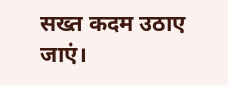सख्त कदम उठाए जाएं।